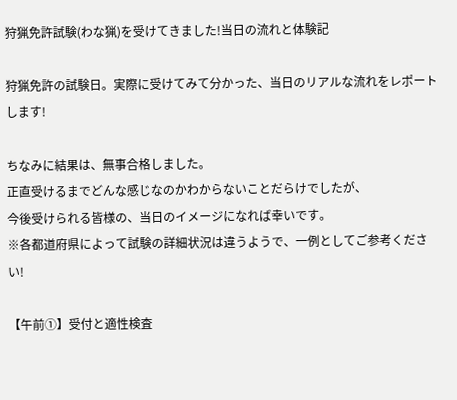狩猟免許試験(わな猟)を受けてきました!当日の流れと体験記

狩猟免許の試験日。実際に受けてみて分かった、当日のリアルな流れをレポートします!

ちなみに結果は、無事合格しました。
正直受けるまでどんな感じなのかわからないことだらけでしたが、
今後受けられる皆様の、当日のイメージになれば幸いです。
※各都道府県によって試験の詳細状況は違うようで、一例としてご参考ください!

【午前①】受付と適性検査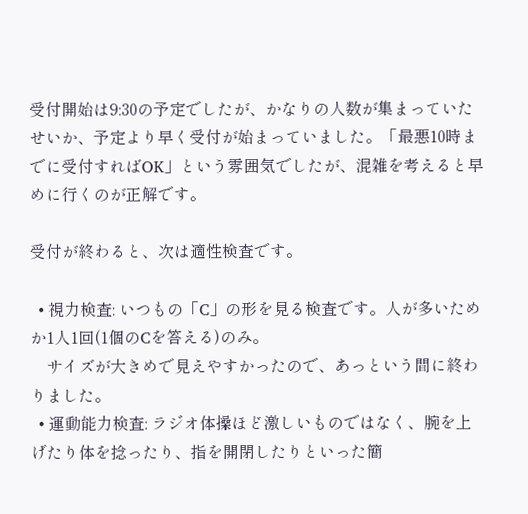受付開始は9:30の予定でしたが、かなりの人数が集まっていたせいか、予定より早く受付が始まっていました。「最悪10時までに受付すればOK」という雰囲気でしたが、混雑を考えると早めに行くのが正解です。

受付が終わると、次は適性検査です。

  • 視力検査: いつもの「C」の形を見る検査です。人が多いためか1人1回(1個のCを答える)のみ。
    サイズが大きめで見えやすかったので、あっという間に終わりました。
  • 運動能力検査: ラジオ体操ほど激しいものではなく、腕を上げたり体を捻ったり、指を開閉したりといった簡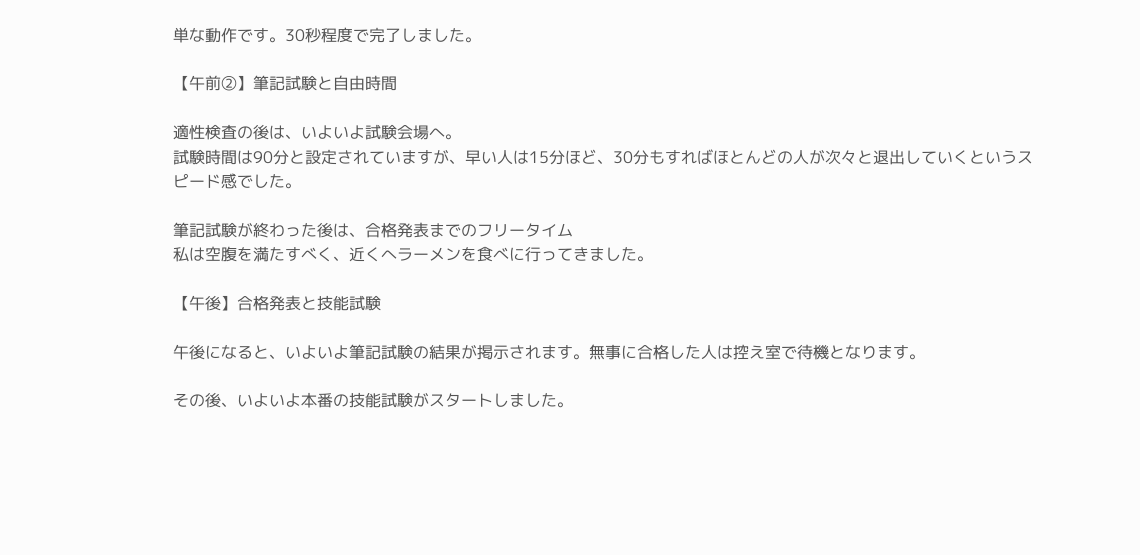単な動作です。30秒程度で完了しました。

【午前②】筆記試験と自由時間

適性検査の後は、いよいよ試験会場へ。
試験時間は90分と設定されていますが、早い人は15分ほど、30分もすればほとんどの人が次々と退出していくというスピード感でした。

筆記試験が終わった後は、合格発表までのフリータイム
私は空腹を満たすべく、近くへラーメンを食べに行ってきました。

【午後】合格発表と技能試験

午後になると、いよいよ筆記試験の結果が掲示されます。無事に合格した人は控え室で待機となります。

その後、いよいよ本番の技能試験がスタートしました。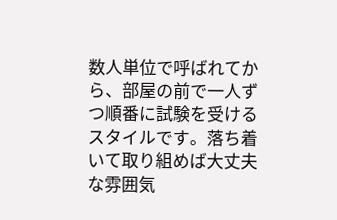数人単位で呼ばれてから、部屋の前で一人ずつ順番に試験を受けるスタイルです。落ち着いて取り組めば大丈夫な雰囲気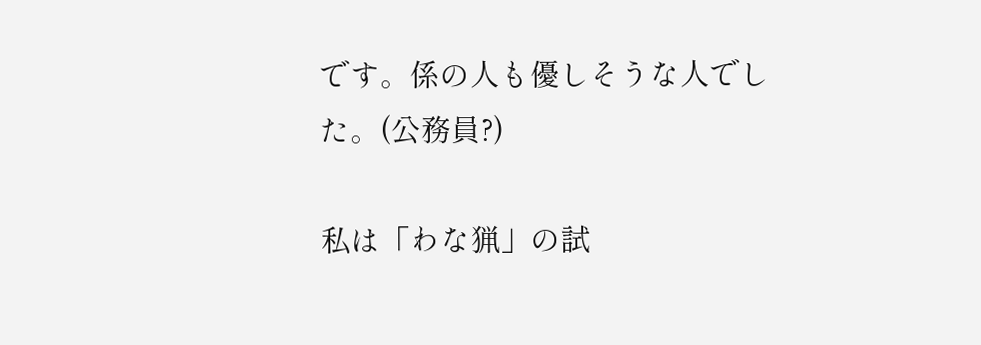です。係の人も優しそうな人でした。(公務員?)

私は「わな猟」の試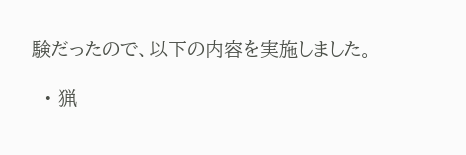験だったので、以下の内容を実施しました。

  • 猟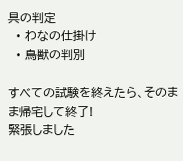具の判定
  • わなの仕掛け
  • 鳥獣の判別

すべての試験を終えたら、そのまま帰宅して終了!
緊張しました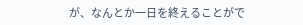が、なんとか一日を終えることがで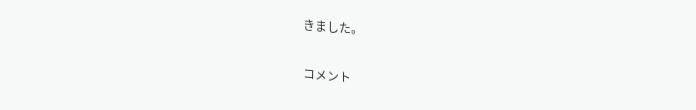きました。

コメント